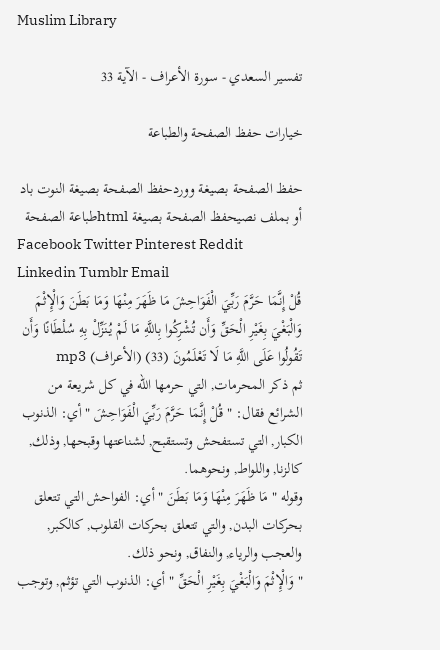Muslim Library

تفسير السعدي - سورة الأعراف - الآية 33

خيارات حفظ الصفحة والطباعة

حفظ الصفحة بصيغة ووردحفظ الصفحة بصيغة النوت باد أو بملف نصيحفظ الصفحة بصيغة htmlطباعة الصفحة
Facebook Twitter Pinterest Reddit Linkedin Tumblr Email
قُلْ إِنَّمَا حَرَّمَ رَبِّيَ الْفَوَاحِشَ مَا ظَهَرَ مِنْهَا وَمَا بَطَنَ وَالْإِثْمَ وَالْبَغْيَ بِغَيْرِ الْحَقِّ وَأَن تُشْرِكُوا بِاللَّهِ مَا لَمْ يُنَزِّلْ بِهِ سُلْطَانًا وَأَن تَقُولُوا عَلَى اللَّهِ مَا لَا تَعْلَمُونَ (33) (الأعراف) mp3
ثم ذكر المحرمات, التي حرمها اللّه في كل شريعة من الشرائع فقال: " قُلْ إِنَّمَا حَرَّمَ رَبِّيَ الْفَوَاحِشَ " أي: الذنوب الكبار, التي تستفحش وتستقبح, لشناعتها وقبحها, وذلك, كالزنا, واللواط, ونحوهما.
وقوله " مَا ظَهَرَ مِنْهَا وَمَا بَطَنَ " أي: الفواحش التي تتعلق بحركات البدن, والتي تتعلق بحركات القلوب, كالكبر, والعجب والرياء, والنفاق, ونحو ذلك.
" وَالْإِثْمَ وَالْبَغْيَ بِغَيْرِ الْحَقِّ " أي: الذنوب التي تؤثم, وتوجب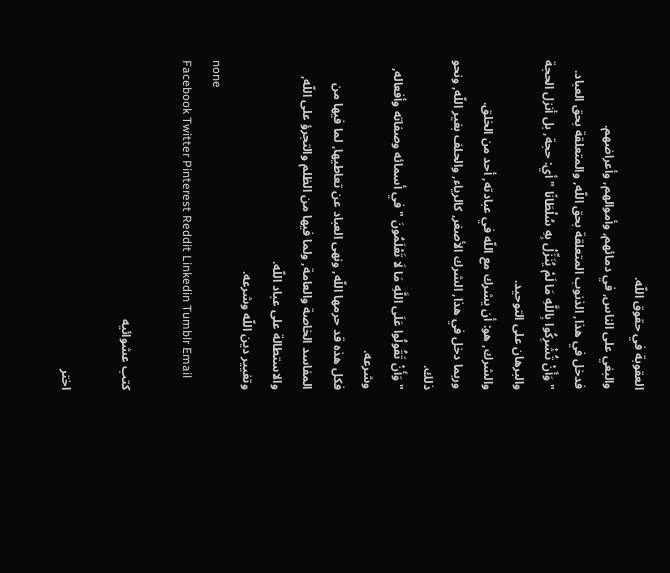العقوبة في حقوق اللّه.
والبغي على الناس, في دمائهم, وأموالهم, وأعراضهم.
فدخل في هذا, الذنوب المتعلقة بحق اللّه, والمتعلقة بحق العباد.
" وَأَنْ تُشْرِكُوا بِاللَّهِ مَا لَمْ يُنَزِّلْ بِهِ سُلْطَانًا " أي: حجة, بل أنزل الحجة والبرهان على التوحيد.
والشرك, هو: أن يشرك مع اللّه في عبادته, أحد من الخلق.
وربما دخل في هذا, الشرك الأصغر, كالرياء, والحلف بغير اللّه, ونحو ذلك.
" وَأَنْ تَقُولُوا عَلَى اللَّهِ مَا لَا تَعْلَمُونَ " في أسمائه وصفاته وأفعاله, وشرعه.
فكل هذه قد حرمها اللّه, ونهى العباد عن تعاطيها, لما فيها من المفاسد الخاصة والعامة, ولما فيها من الظلم والتجرؤ على اللّه, والاستطالة على عباد اللّه.
وتغيير دين اللّه وشرعه.
none
Facebook Twitter Pinterest Reddit Linkedin Tumblr Email

كتب عشوائيه

اختر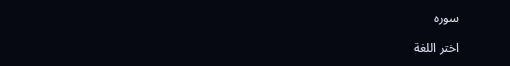سوره

اختر اللغة